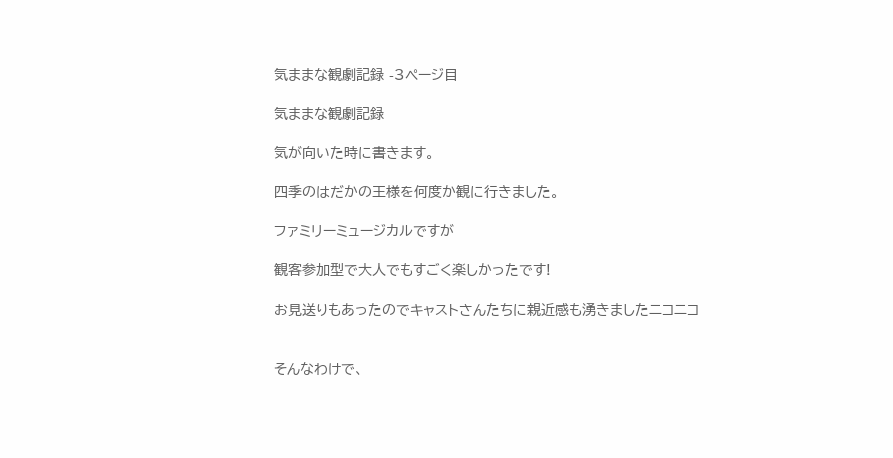気ままな観劇記録 -3ページ目

気ままな観劇記録

気が向いた時に書きます。

四季のはだかの王様を何度か観に行きました。

ファミリーミュージカルですが

観客参加型で大人でもすごく楽しかったです!

お見送りもあったのでキャストさんたちに親近感も湧きましたニコニコ


そんなわけで、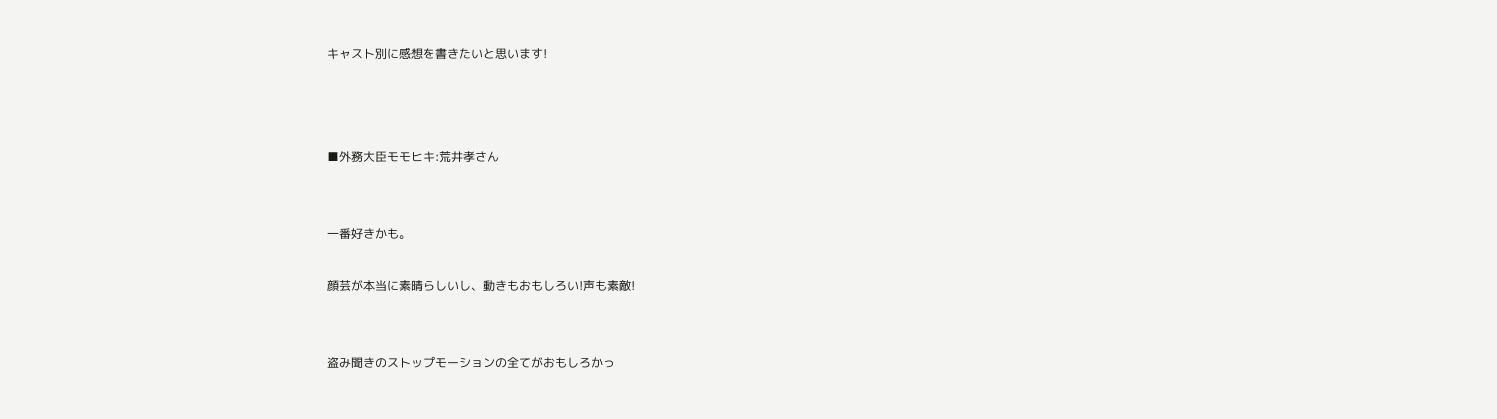キャスト別に感想を書きたいと思います!



■外務大臣モモヒキ:荒井孝さん


一番好きかも。

顔芸が本当に素晴らしいし、動きもおもしろい!声も素敵!


盗み聞きのストップモーションの全てがおもしろかっ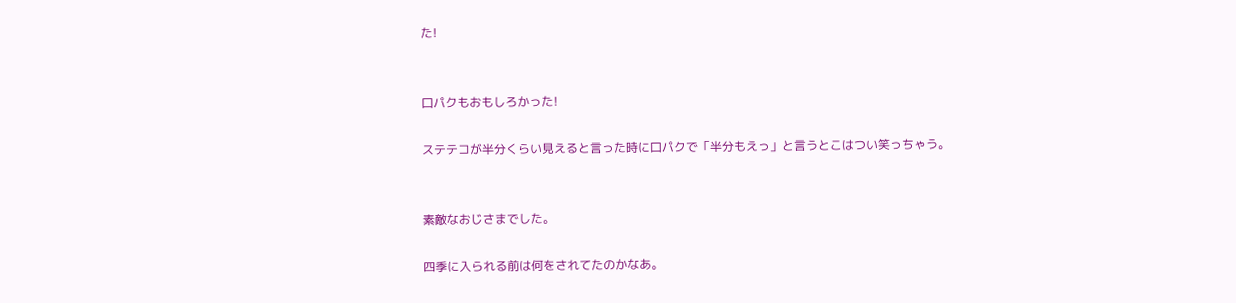た!


口パクもおもしろかった!

ステテコが半分くらい見えると言った時に口パクで「半分もえっ」と言うとこはつい笑っちゃう。


素敵なおじさまでした。

四季に入られる前は何をされてたのかなあ。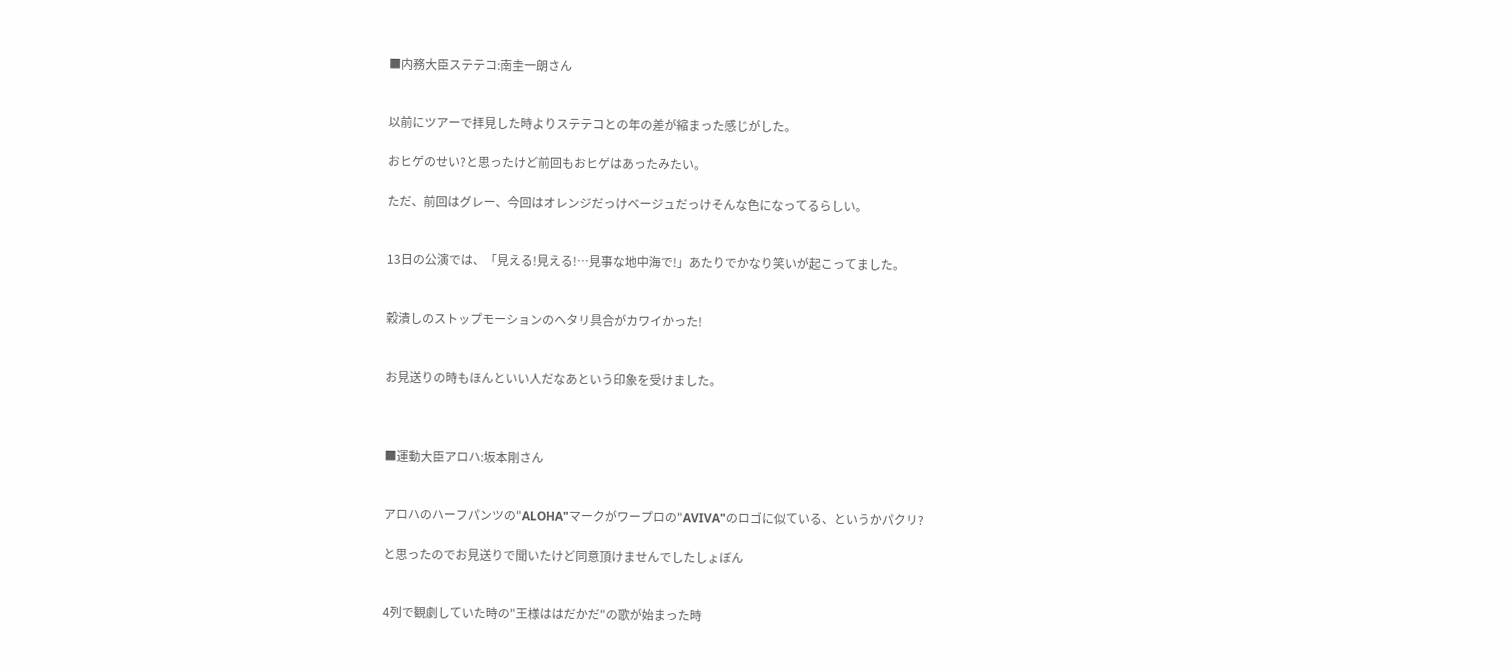■内務大臣ステテコ:南圭一朗さん


以前にツアーで拝見した時よりステテコとの年の差が縮まった感じがした。

おヒゲのせい?と思ったけど前回もおヒゲはあったみたい。

ただ、前回はグレー、今回はオレンジだっけベージュだっけそんな色になってるらしい。


13日の公演では、「見える!見える!…見事な地中海で!」あたりでかなり笑いが起こってました。


穀潰しのストップモーションのヘタリ具合がカワイかった!


お見送りの時もほんといい人だなあという印象を受けました。



■運動大臣アロハ:坂本剛さん


アロハのハーフパンツの"ALOHA"マークがワープロの"AVIVA"のロゴに似ている、というかパクリ?

と思ったのでお見送りで聞いたけど同意頂けませんでしたしょぼん


4列で観劇していた時の"王様ははだかだ"の歌が始まった時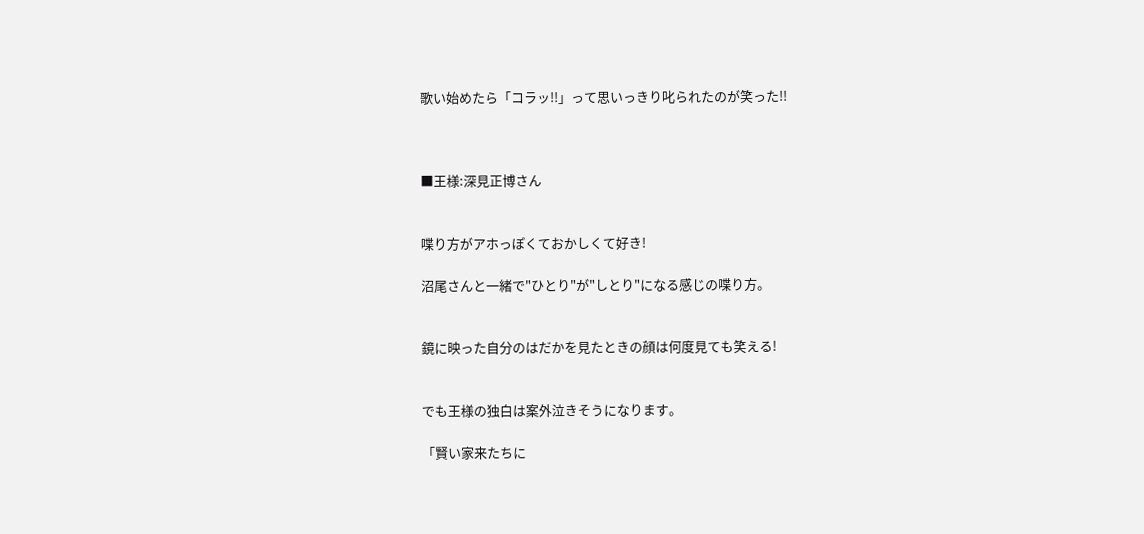歌い始めたら「コラッ!!」って思いっきり叱られたのが笑った!!



■王様:深見正博さん


喋り方がアホっぽくておかしくて好き!

沼尾さんと一緒で"ひとり"が"しとり"になる感じの喋り方。


鏡に映った自分のはだかを見たときの顔は何度見ても笑える!


でも王様の独白は案外泣きそうになります。

「賢い家来たちに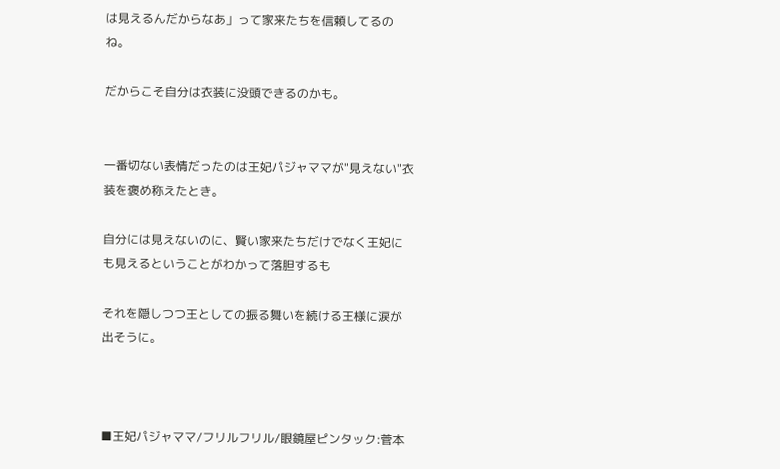は見えるんだからなあ」って家来たちを信頼してるのね。

だからこそ自分は衣装に没頭できるのかも。


一番切ない表情だったのは王妃パジャママが"見えない"衣装を褒め称えたとき。

自分には見えないのに、賢い家来たちだけでなく王妃にも見えるということがわかって落胆するも

それを隠しつつ王としての振る舞いを続ける王様に涙が出そうに。



■王妃パジャママ/フリルフリル/眼鏡屋ピンタック:菅本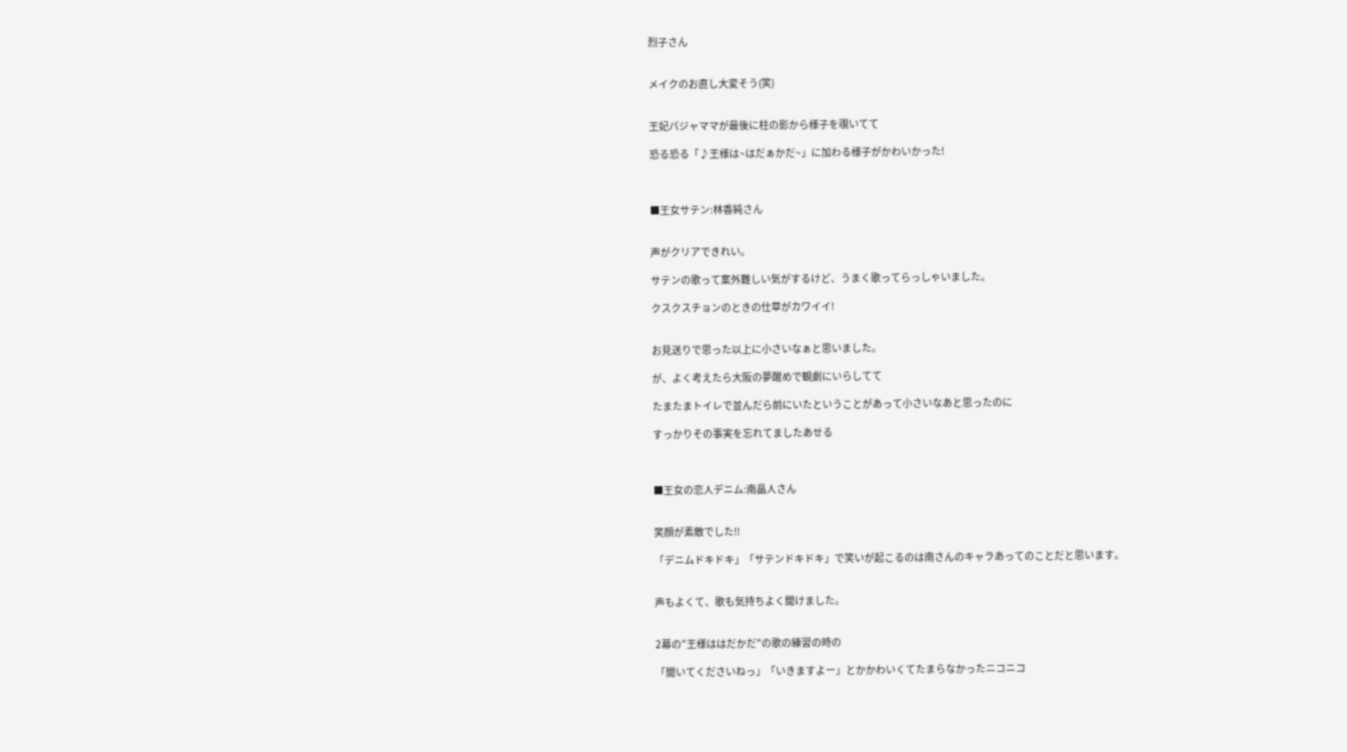烈子さん


メイクのお直し大変そう(笑)


王妃パジャママが最後に柱の影から様子を覗いてて

恐る恐る「♪王様は~はだぁかだ~」に加わる様子がかわいかった!



■王女サテン:林香純さん


声がクリアできれい。

サテンの歌って案外難しい気がするけど、うまく歌ってらっしゃいました。

クスクスチョンのときの仕草がカワイイ!


お見送りで思った以上に小さいなぁと思いました。

が、よく考えたら大阪の夢醒めで観劇にいらしてて

たまたまトイレで並んだら前にいたということがあって小さいなあと思ったのに

すっかりその事実を忘れてましたあせる



■王女の恋人デニム:南晶人さん


笑顔が素敵でした!!

「デニムドキドキ」「サテンドキドキ」で笑いが起こるのは南さんのキャラあってのことだと思います。


声もよくて、歌も気持ちよく聞けました。


2幕の"王様ははだかだ"の歌の練習の時の

「聞いてくださいねっ」「いきますよー」とかかわいくてたまらなかったニコニコ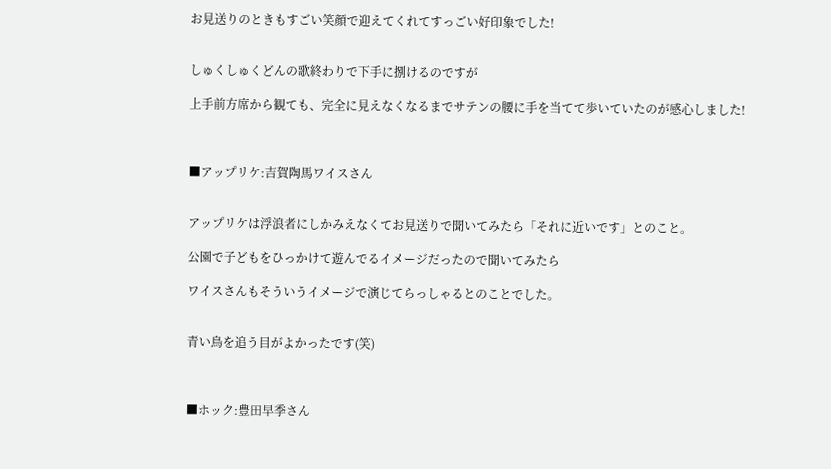お見送りのときもすごい笑顔で迎えてくれてすっごい好印象でした!


しゅくしゅくどんの歌終わりで下手に捌けるのですが

上手前方席から観ても、完全に見えなくなるまでサテンの腰に手を当てて歩いていたのが感心しました!



■アップリケ:吉賀陶馬ワイスさん


アップリケは浮浪者にしかみえなくてお見送りで聞いてみたら「それに近いです」とのこと。

公園で子どもをひっかけて遊んでるイメージだったので聞いてみたら

ワイスさんもそういうイメージで演じてらっしゃるとのことでした。


青い鳥を追う目がよかったです(笑)



■ホック:豊田早季さん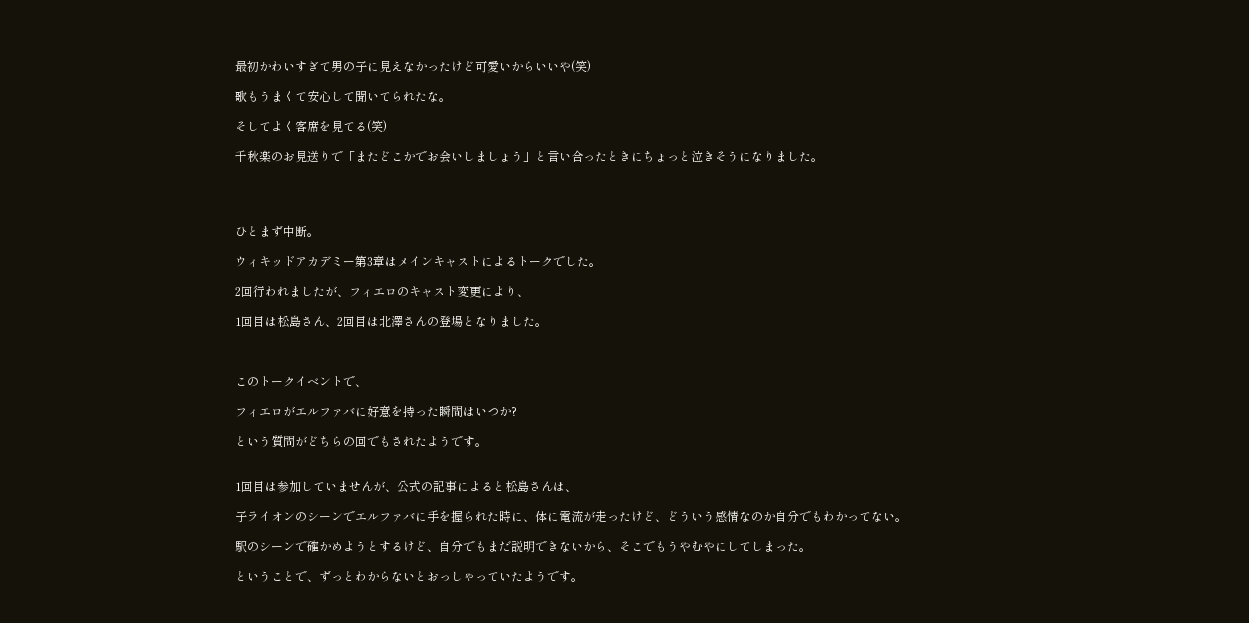最初かわいすぎて男の子に見えなかったけど可愛いからいいや(笑)

歌もうまくて安心して聞いてられたな。

そしてよく客席を見てる(笑)

千秋楽のお見送りで「またどこかでお会いしましょう」と言い合ったときにちょっと泣きそうになりました。




ひとまず中断。

ウィキッドアカデミー第3章はメインキャストによるトークでした。

2回行われましたが、フィエロのキャスト変更により、

1回目は松島さん、2回目は北澤さんの登場となりました。



このトークイベントで、

フィエロがエルファバに好意を持った瞬間はいつか?

という質問がどちらの回でもされたようです。


1回目は参加していませんが、公式の記事によると松島さんは、

子ライオンのシーンでエルファバに手を握られた時に、体に電流が走ったけど、どういう感情なのか自分でもわかってない。

駅のシーンで確かめようとするけど、自分でもまだ説明できないから、そこでもうやむやにしてしまった。

ということで、ずっとわからないとおっしゃっていたようです。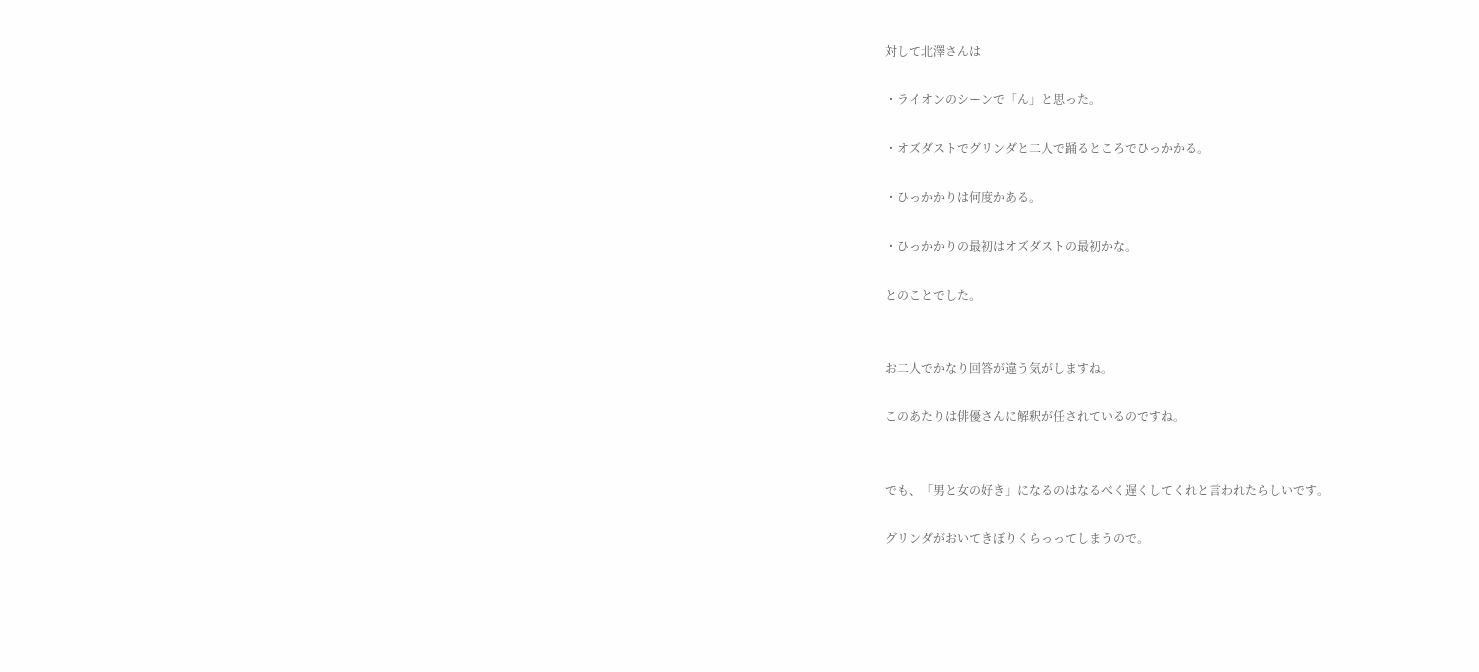対して北澤さんは

・ライオンのシーンで「ん」と思った。

・オズダストでグリンダと二人で踊るところでひっかかる。

・ひっかかりは何度かある。

・ひっかかりの最初はオズダストの最初かな。

とのことでした。


お二人でかなり回答が違う気がしますね。

このあたりは俳優さんに解釈が任されているのですね。


でも、「男と女の好き」になるのはなるべく遅くしてくれと言われたらしいです。

グリンダがおいてきぼりくらっってしまうので。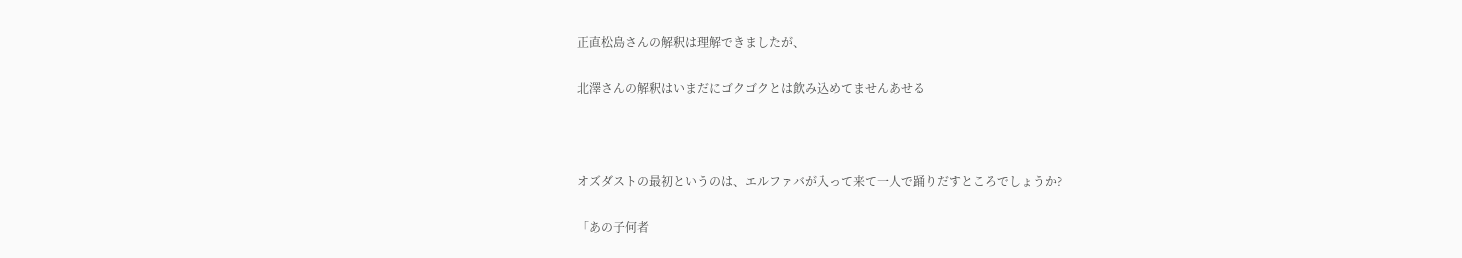正直松島さんの解釈は理解できましたが、

北澤さんの解釈はいまだにゴクゴクとは飲み込めてませんあせる



オズダストの最初というのは、エルファバが入って来て一人で踊りだすところでしょうか?

「あの子何者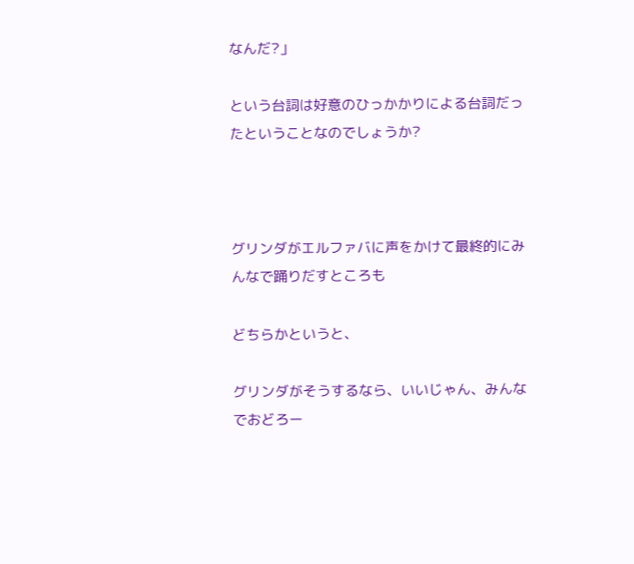なんだ?」

という台詞は好意のひっかかりによる台詞だったということなのでしょうか?



グリンダがエルファバに声をかけて最終的にみんなで踊りだすところも

どちらかというと、

グリンダがそうするなら、いいじゃん、みんなでおどろー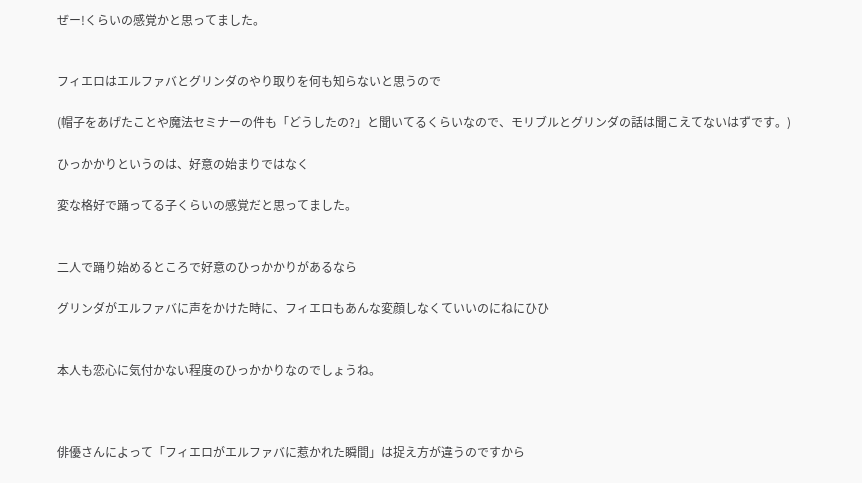ぜー!くらいの感覚かと思ってました。


フィエロはエルファバとグリンダのやり取りを何も知らないと思うので

(帽子をあげたことや魔法セミナーの件も「どうしたの?」と聞いてるくらいなので、モリブルとグリンダの話は聞こえてないはずです。)

ひっかかりというのは、好意の始まりではなく

変な格好で踊ってる子くらいの感覚だと思ってました。


二人で踊り始めるところで好意のひっかかりがあるなら

グリンダがエルファバに声をかけた時に、フィエロもあんな変顔しなくていいのにねにひひ


本人も恋心に気付かない程度のひっかかりなのでしょうね。



俳優さんによって「フィエロがエルファバに惹かれた瞬間」は捉え方が違うのですから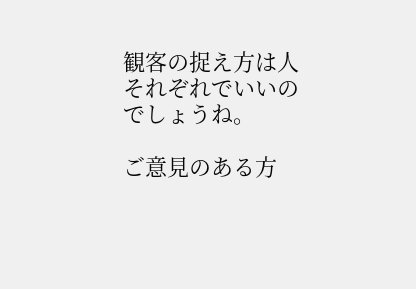観客の捉え方は人それぞれでいいのでしょうね。

ご意見のある方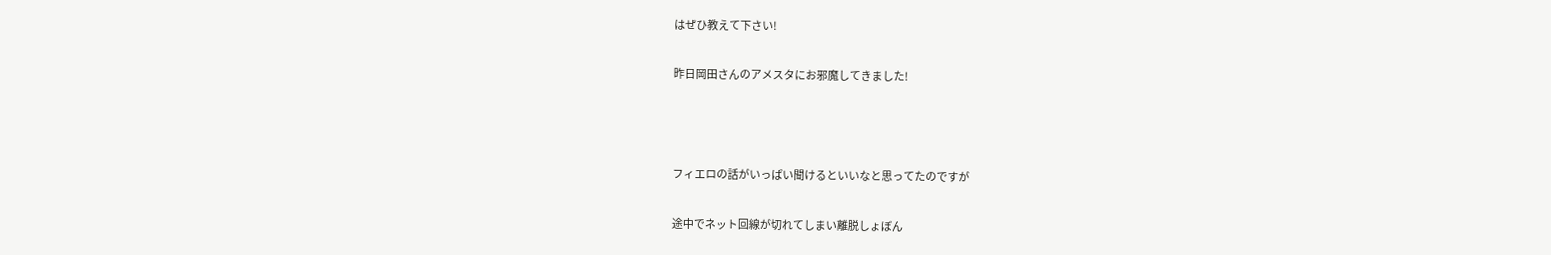はぜひ教えて下さい!

昨日岡田さんのアメスタにお邪魔してきました!



フィエロの話がいっぱい聞けるといいなと思ってたのですが

途中でネット回線が切れてしまい離脱しょぼん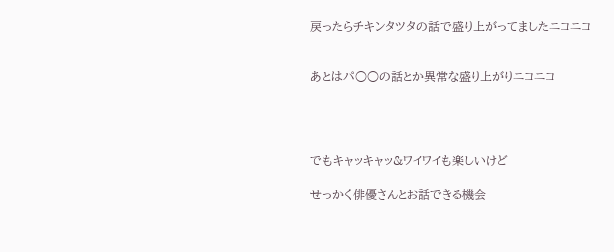戻ったらチキンタツタの話で盛り上がってましたニコニコ


あとはパ○○の話とか異常な盛り上がりニコニコ




でもキャッキャッ&ワイワイも楽しいけど

せっかく俳優さんとお話できる機会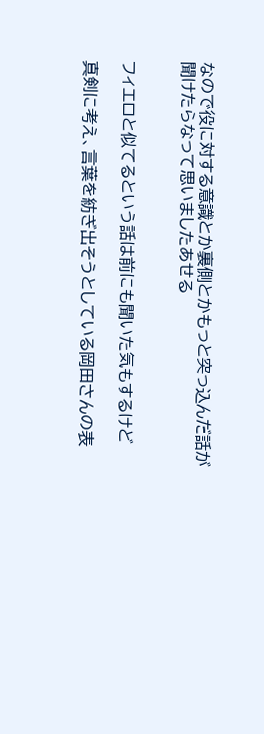なので役に対する意識とか裏側とかもっと突っ込んだ話が聞けたらなって思いましたあせる


フィエロと似てるという話は前にも聞いた気もするけど

真剣に考え、言葉を紡ぎ出そうとしている岡田さんの表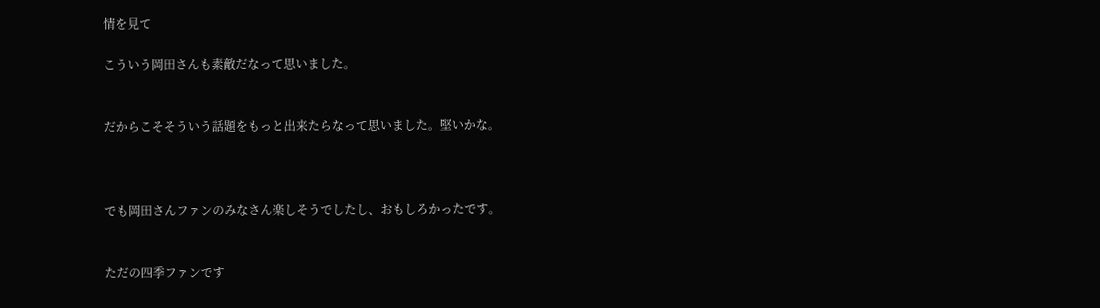情を見て

こういう岡田さんも素敵だなって思いました。


だからこそそういう話題をもっと出来たらなって思いました。堅いかな。



でも岡田さんファンのみなさん楽しそうでしたし、おもしろかったです。


ただの四季ファンです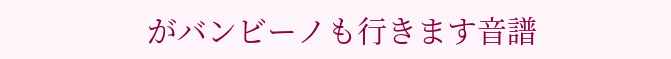がバンビーノも行きます音譜